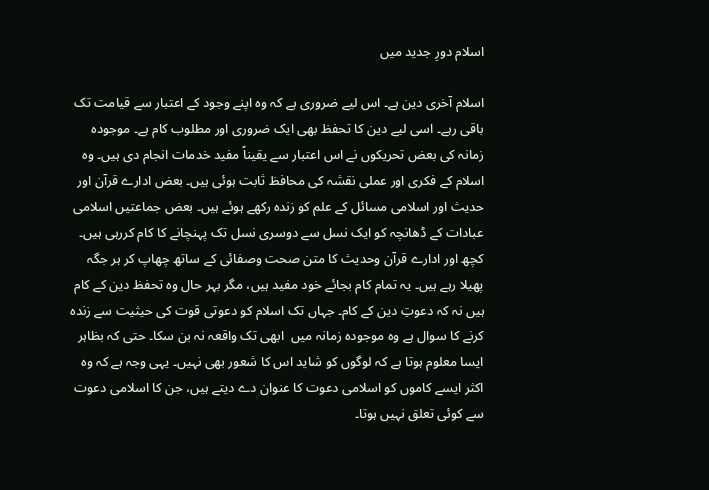اسلام دورِ جدید میں

اسلام آخری دین ہے۔ اس لیے ضروری ہے کہ وہ اپنے وجود کے اعتبار سے قیامت تک باقی رہے۔ اسی لیے دین کا تحفظ بھی ایک ضروری اور مطلوب کام ہے۔ موجودہ زمانہ کی بعض تحریکوں نے اس اعتبار سے یقیناً مفید خدمات انجام دی ہیں۔ وہ اسلام کے فکری اور عملی نقشہ کی محافظ ثابت ہوئی ہیں۔ بعض ادارے قرآن اور حدیث اور اسلامی مسائل کے علم کو زندہ رکھے ہوئے ہیں۔ بعض جماعتیں اسلامی عبادات کے ڈھانچہ کو ایک نسل سے دوسری نسل تک پہنچانے کا کام کررہی ہیں۔ کچھ اور ادارے قرآن وحدیث کا متن صحت وصفائی کے ساتھ چھاپ کر ہر جگہ پھیلا رہے ہیں۔ یہ تمام کام بجائے خود مفید ہیں، مگر بہر حال وہ تحفظ دین کے کام ہیں نہ کہ دعوتِ دین کے کام۔ جہاں تک اسلام کو دعوتی قوت کی حیثیت سے زندہ کرنے کا سوال ہے وہ موجودہ زمانہ میں  ابھی تک واقعہ نہ بن سکا۔ حتی کہ بظاہر ایسا معلوم ہوتا ہے کہ لوگوں کو شاید اس کا شعور بھی نہیں۔ یہی وجہ ہے کہ وہ اکثر ایسے کاموں کو اسلامی دعوت کا عنوان دے دیتے ہیں، جن کا اسلامی دعوت سے کوئی تعلق نہیں ہوتا۔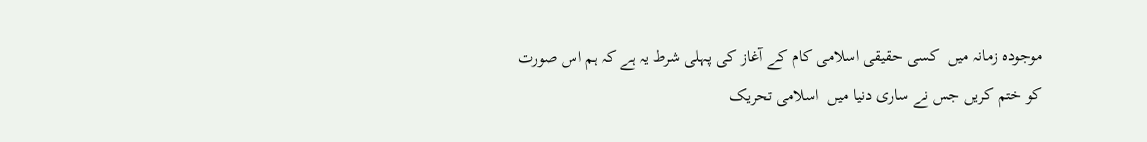موجودہ زمانہ میں  کسی حقیقی اسلامی کام کے آغاز کی پہلی شرط یہ ہے کہ ہم اس صورت کو ختم کریں جس نے ساری دنیا میں  اسلامی تحریک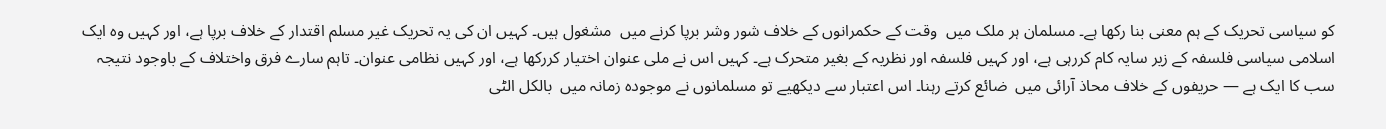کو سیاسی تحریک کے ہم معنی بنا رکھا ہے۔ مسلمان ہر ملک میں  وقت کے حکمرانوں کے خلاف شور وشر برپا کرنے میں  مشغول ہیں۔ کہیں ان کی یہ تحریک غیر مسلم اقتدار کے خلاف برپا ہے، اور کہیں وہ ایک اسلامی سیاسی فلسفہ کے زیر سایہ کام کررہی ہے، اور کہیں فلسفہ اور نظریہ کے بغیر متحرک ہے۔ کہیں اس نے ملی عنوان اختیار کررکھا ہے، اور کہیں نظامی عنوان۔ تاہم سارے فرق واختلاف کے باوجود نتیجہ سب کا ایک ہے — حریفوں کے خلاف محاذ آرائی میں  ضائع کرتے رہنا۔ اس اعتبار سے دیکھیے تو مسلمانوں نے موجودہ زمانہ میں  بالکل الٹی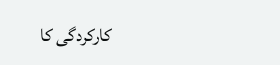کارکردگی کا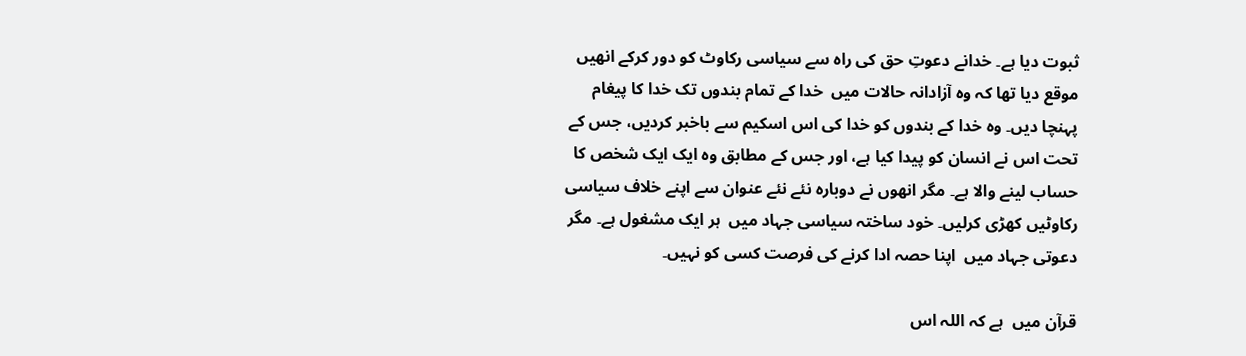ثبوت دیا ہے۔ خدانے دعوتِ حق کی راہ سے سیاسی رکاوٹ کو دور کرکے انھیں موقع دیا تھا کہ وہ آزادانہ حالات میں  خدا کے تمام بندوں تک خدا کا پیغام پہنچا دیں۔ وہ خدا کے بندوں کو خدا کی اس اسکیم سے باخبر کردیں، جس کے تحت اس نے انسان کو پیدا کیا ہے، اور جس کے مطابق وہ ایک ایک شخص کا حساب لینے والا ہے۔ مگر انھوں نے دوبارہ نئے نئے عنوان سے اپنے خلاف سیاسی رکاوٹیں کھڑی کرلیں۔ خود ساختہ سیاسی جہاد میں  ہر ایک مشغول ہے۔ مگر دعوتی جہاد میں  اپنا حصہ ادا کرنے کی فرصت کسی کو نہیں۔

قرآن میں  ہے کہ اللہ اس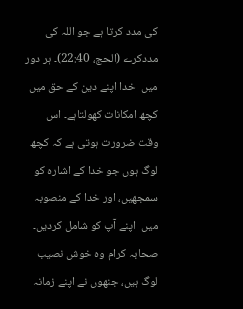کی مدد کرتا ہے جو اللہ کی مددکرے (الحج، 22:40)۔ ہر دور میں  خدا اپنے دین کے حق میں  کچھ امکانات کھولتاہے۔ اس وقت ضرورت ہوتی ہے کہ کچھ لوگ ہوں جو خدا کے اشارہ کو سمجھیں، اور خدا کے منصوبہ میں  اپنے آپ کو شامل کردیں۔ صحابہ کرام وہ خوش نصیب لوگ ہیں، جنھوں نے اپنے زمانہ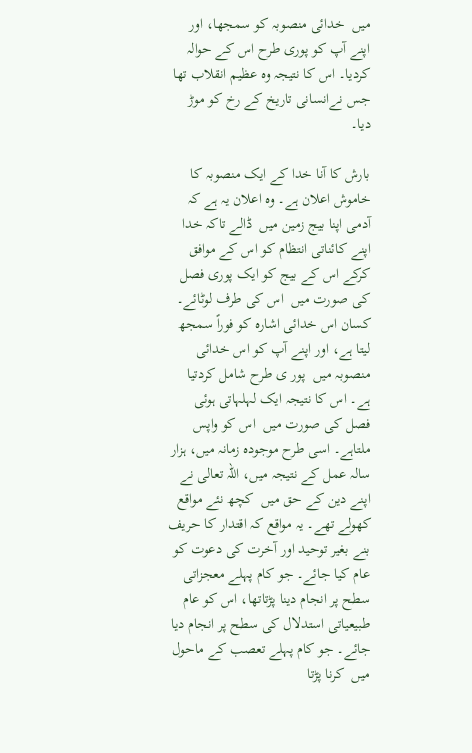میں  خدائی منصوبہ کو سمجھا، اور اپنے آپ کو پوری طرح اس کے حوالہ کردیا۔ اس کا نتیجہ وہ عظیم انقلاب تھا جس نےانسانی تاریخ کے رخ کو موڑ دیا۔

بارش کا آنا خدا کے ایک منصوبہ کا خاموش اعلان ہے۔ وہ اعلان یہ ہے کہ آدمی اپنا بیج زمین میں  ڈالے تاکہ خدا اپنے کائناتی انتظام کو اس کے موافق کرکے اس کے بیج کو ایک پوری فصل کی صورت میں  اس کی طرف لوٹائے۔ کسان اس خدائی اشارہ کو فوراً سمجھ لیتا ہے، اور اپنے آپ کو اس خدائی منصوبہ میں  پور ی طرح شامل کردتیا ہے۔ اس کا نتیجہ ایک لہلہاتی ہوئی فصل کی صورت میں  اس کو واپس ملتاہے۔ اسی طرح موجودہ زمانہ میں، ہزار سالہ عمل کے نتیجہ میں، اللہ تعالی نے اپنے دین کے حق میں  کچھ نئے مواقع کھولے تھے۔ یہ مواقع کہ اقتدار کا حریف بنے بغیر توحید اور آخرت کی دعوت کو عام کیا جائے۔ جو کام پہلے معجزاتی سطح پر انجام دینا پڑتاتھا، اس کو عام طبیعیاتی استدلال کی سطح پر انجام دیا جائے۔ جو کام پہلے تعصب کے ماحول میں  کرنا پڑتا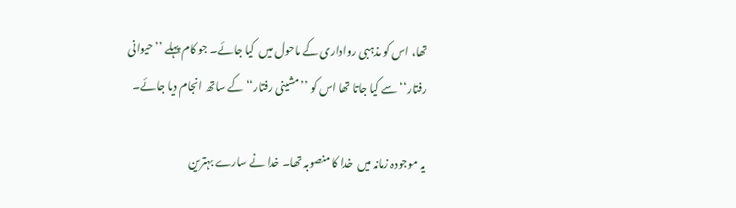تھا، اس کو مذہبی رواداری کے ماحول میں  کیا جائے۔ جو کام پہلے ’’حیوانی رفتار‘‘ سے کیا جاتا تھا اس کو ’’مشینی رفتار‘‘ کے ساتھ انجام دیا جائے۔

یہ موجودہ زمانہ میں  خدا کا منصوبہ تھا۔ خدا نے سارے بہترین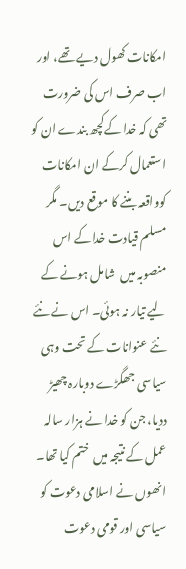امکانات کھول دیے تھے، اور اب صرف اس کی ضرورت تھی کہ خدا کےکچھ بندے ان کو استعمال کرکے ان امکانات کوواقعہ بننے کا موقع دیں۔ مگر مسلم قیادت خداکے اس منصوبہ میں  شامل ہونے کے لیے تیار نہ ہوئی۔ اس نے نئے نئے عنوانات کے تحت وہی سیاسی جھگڑے دوبارہ چھیڑ ددیا، جن کو خدا نے ہزار سالہ عمل کے نتیجہ میں  ختم کیا تھا۔ انھوں نے اسلامی دعوت کو سیاسی اور قومی دعوت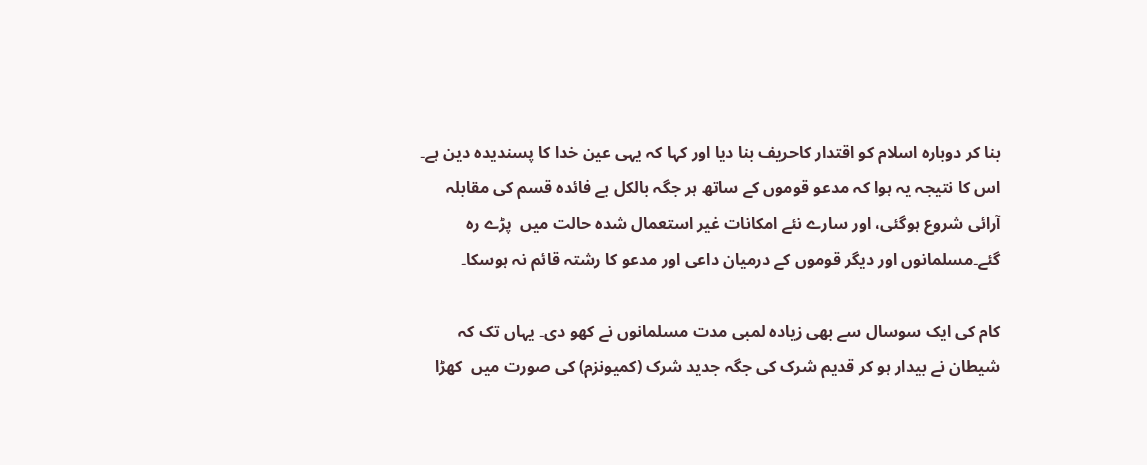بنا کر دوبارہ اسلام کو اقتدار کاحریف بنا دیا اور کہا کہ یہی عین خدا کا پسندیدہ دین ہے۔ اس کا نتیجہ یہ ہوا کہ مدعو قوموں کے ساتھ ہر جگہ بالکل بے فائدہ قسم کی مقابلہ آرائی شروع ہوگئی، اور سارے نئے امکانات غیر استعمال شدہ حالت میں  پڑے رہ گئے۔مسلمانوں اور دیگر قوموں کے درمیان داعی اور مدعو کا رشتہ قائم نہ ہوسکا۔

کام کی ایک سوسال سے بھی زیادہ لمبی مدت مسلمانوں نے کھو دی۔ یہاں تک کہ شیطان نے بیدار ہو کر قدیم شرک کی جگہ جدید شرک (کمیونزم) کی صورت میں  کھڑا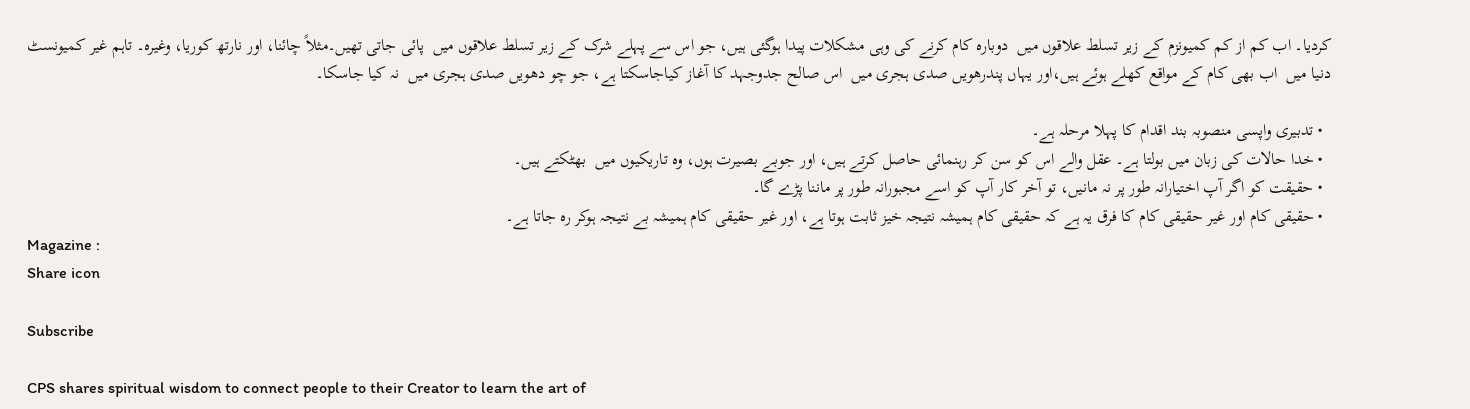کردیا۔ اب کم از کم کمیونزم کے زیر تسلط علاقوں میں  دوبارہ کام کرنے کی وہی مشکلات پیدا ہوگئی ہیں، جو اس سے پہلے شرک کے زیر تسلط علاقوں میں  پائی جاتی تھیں۔مثلاً چائنا، اور نارتھ کوریا، وغیرہ۔ تاہم غیر کمیونسٹ دنیا میں  اب بھی کام کے مواقع کھلے ہوئے ہیں،اور یہاں پندرھویں صدی ہجری میں  اس صالح جدوجہد کا آغاز کیاجاسکتا ہے، جو چو دھویں صدی ہجری میں  نہ کیا جاسکا۔

  • تدبیری واپسی منصوبہ بند اقدام کا پہلا مرحلہ ہے۔
  • خدا حالات کی زبان میں بولتا ہے۔ عقل والے اس کو سن کر رہنمائی حاصل کرتے ہیں، اور جوبے بصیرت ہوں، وہ تاریکیوں میں  بھٹکتے ہیں۔
  • حقیقت کو اگر آپ اختیارانہ طور پر نہ مانیں، تو آخر کار آپ کو اسے مجبورانہ طور پر ماننا پڑے گا۔
  • حقیقی کام اور غیر حقیقی کام کا فرق یہ ہے کہ حقیقی کام ہمیشہ نتیجہ خیز ثابت ہوتا ہے، اور غیر حقیقی کام ہمیشہ بے نتیجہ ہوکر رہ جاتا ہے۔
Magazine :
Share icon

Subscribe

CPS shares spiritual wisdom to connect people to their Creator to learn the art of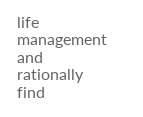life management and rationally find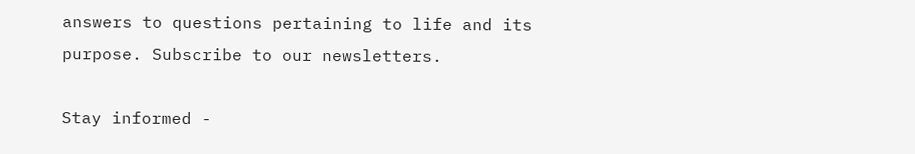answers to questions pertaining to life and its purpose. Subscribe to our newsletters.

Stay informed -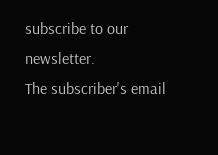subscribe to our newsletter.
The subscriber's email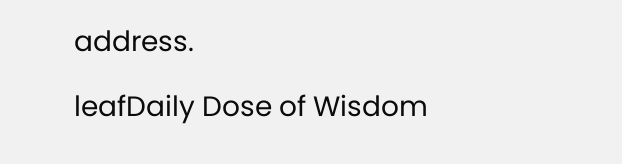address.

leafDaily Dose of Wisdom